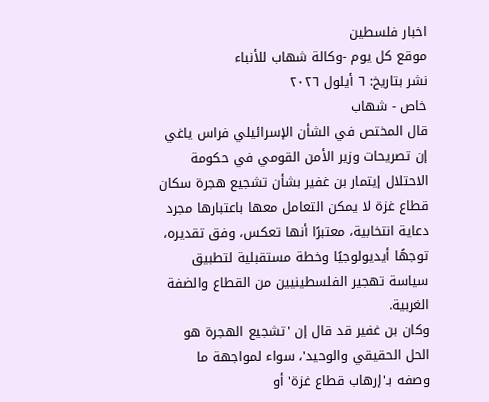اخبار فلسطين
موقع كل يوم -وكالة شهاب للأنباء
نشر بتاريخ: ٦ أيلول ٢٠٢٦
خاص - شهاب
قال المختص في الشأن الإسرائيلي فراس ياغي إن تصريحات وزير الأمن القومي في حكومة الاحتلال إيتمار بن غفير بشأن تشجيع هجرة سكان قطاع غزة لا يمكن التعامل معها باعتبارها مجرد دعاية انتخابية، معتبرًا أنها تعكس، وفق تقديره، توجهًا أيديولوجيًا وخطة مستقبلية لتطبيق سياسة تهجير الفلسطينيين من القطاع والضفة الغربية.
وكان بن غفير قد قال إن 'تشجيع الهجرة هو الحل الحقيقي والوحيد'، سواء لمواجهة ما وصفه بـ'إرهاب قطاع غزة' أو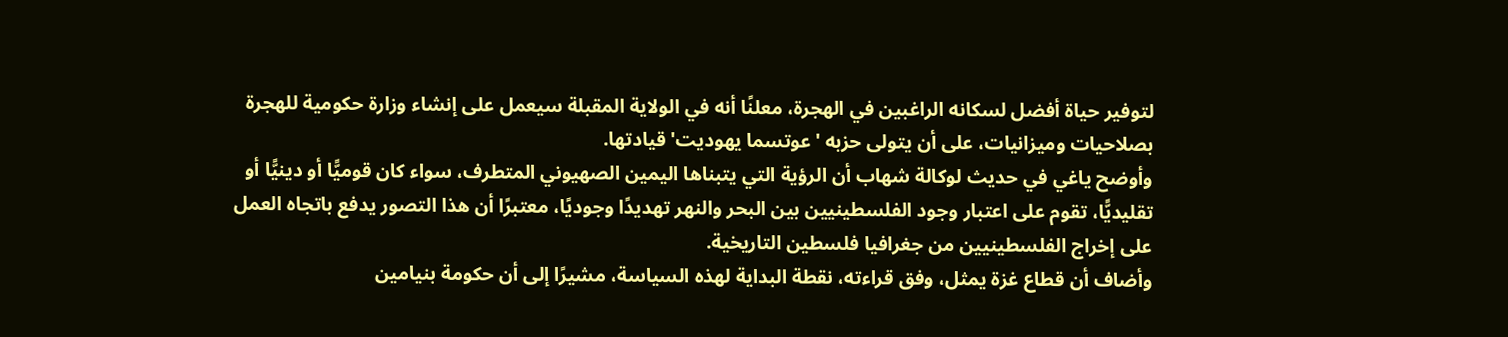لتوفير حياة أفضل لسكانه الراغبين في الهجرة، معلنًا أنه في الولاية المقبلة سيعمل على إنشاء وزارة حكومية للهجرة بصلاحيات وميزانيات، على أن يتولى حزبه 'عوتسما يهوديت' قيادتها.
وأوضح ياغي في حديث لوكالة شهاب أن الرؤية التي يتبناها اليمين الصهيوني المتطرف، سواء كان قوميًّا أو دينيًّا أو تقليديًّا، تقوم على اعتبار وجود الفلسطينيين بين البحر والنهر تهديدًا وجوديًا، معتبرًا أن هذا التصور يدفع باتجاه العمل على إخراج الفلسطينيين من جغرافيا فلسطين التاريخية.
وأضاف أن قطاع غزة يمثل، وفق قراءته، نقطة البداية لهذه السياسة، مشيرًا إلى أن حكومة بنيامين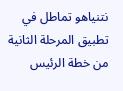نتنياهو تماطل في تطبيق المرحلة الثانية من خطة الرئيس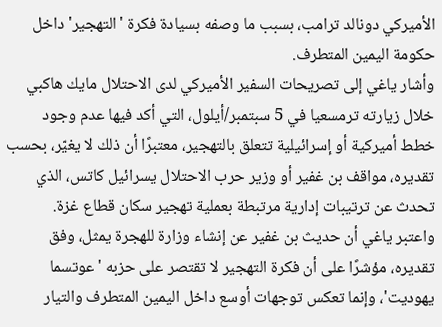الأميركي دونالد ترامب، بسبب ما وصفه بسيادة فكرة 'التهجير' داخل حكومة اليمين المتطرف.
وأشار ياغي إلى تصريحات السفير الأميركي لدى الاحتلال مايك هاكبي خلال زيارته ترمسعيا في 5 سبتمبر/أيلول، التي أكد فيها عدم وجود خطط أميركية أو إسرائيلية تتعلق بالتهجير، معتبرًا أن ذلك لا يغيّر، بحسب تقديره، مواقف بن غفير أو وزير حرب الاحتلال يسرائيل كاتس، الذي تحدث عن ترتيبات إدارية مرتبطة بعملية تهجير سكان قطاع غزة.
واعتبر ياغي أن حديث بن غفير عن إنشاء وزارة للهجرة يمثل، وفق تقديره، مؤشرًا على أن فكرة التهجير لا تقتصر على حزبه 'عوتسما يهوديت'، وإنما تعكس توجهات أوسع داخل اليمين المتطرف والتيار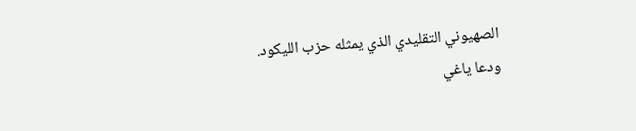الصهيوني التقليدي الذي يمثله حزب الليكود.
ودعا ياغي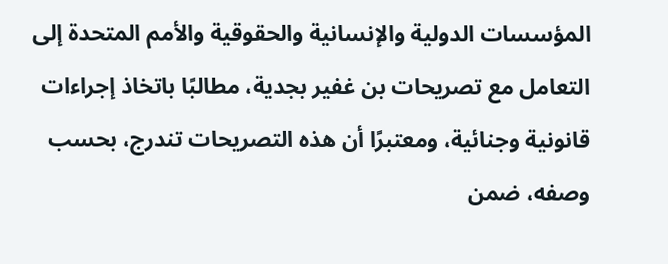المؤسسات الدولية والإنسانية والحقوقية والأمم المتحدة إلى التعامل مع تصريحات بن غفير بجدية، مطالبًا باتخاذ إجراءات قانونية وجنائية، ومعتبرًا أن هذه التصريحات تندرج، بحسب وصفه، ضمن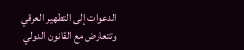الدعوات إلى التطهير العرقي وتتعارض مع القانون الدولي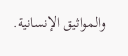والمواثيق الإنسانية.